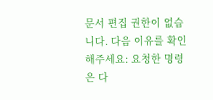문서 편집 권한이 없습니다. 다음 이유를 확인해주세요: 요청한 명령은 다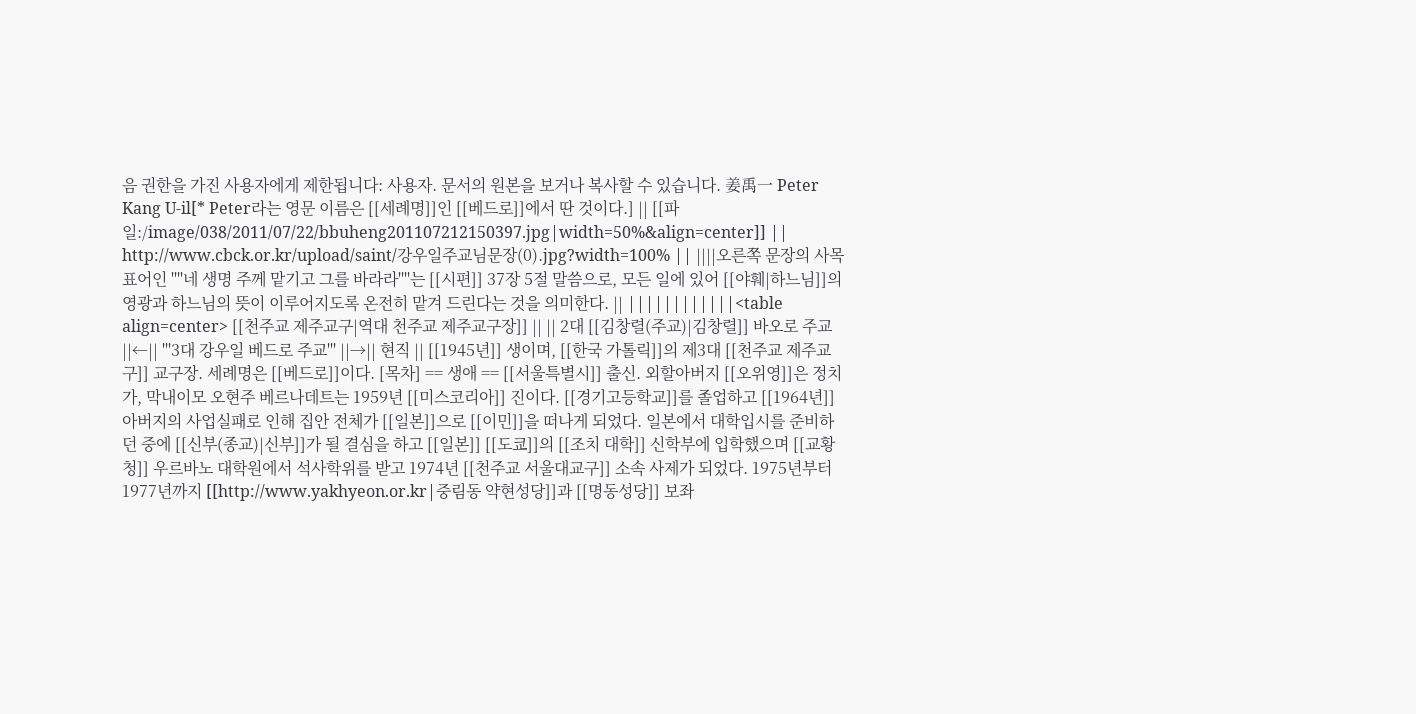음 권한을 가진 사용자에게 제한됩니다: 사용자. 문서의 원본을 보거나 복사할 수 있습니다. 姜禹一 Peter Kang U-il[* Peter라는 영문 이름은 [[세례명]]인 [[베드로]]에서 딴 것이다.] || [[파일:/image/038/2011/07/22/bbuheng201107212150397.jpg|width=50%&align=center]] || http://www.cbck.or.kr/upload/saint/강우일주교님문장(0).jpg?width=100% || ||||오른쪽 문장의 사목표어인 ''''네 생명 주께 맡기고 그를 바라라''''는 [[시편]] 37장 5절 말씀으로, 모든 일에 있어 [[야훼|하느님]]의 영광과 하느님의 뜻이 이루어지도록 온전히 맡겨 드린다는 것을 의미한다. || ||||||||||||<table align=center> [[천주교 제주교구|역대 천주교 제주교구장]] || || 2대 [[김창렬(주교)|김창렬]] 바오로 주교 ||←|| '''3대 강우일 베드로 주교''' ||→|| 현직 || [[1945년]] 생이며, [[한국 가톨릭]]의 제3대 [[천주교 제주교구]] 교구장. 세례명은 [[베드로]]이다. [목차] == 생애 == [[서울특별시]] 출신. 외할아버지 [[오위영]]은 정치가, 막내이모 오현주 베르나데트는 1959년 [[미스코리아]] 진이다. [[경기고등학교]]를 졸업하고 [[1964년]] 아버지의 사업실패로 인해 집안 전체가 [[일본]]으로 [[이민]]을 떠나게 되었다. 일본에서 대학입시를 준비하던 중에 [[신부(종교)|신부]]가 될 결심을 하고 [[일본]] [[도쿄]]의 [[조치 대학]] 신학부에 입학했으며 [[교황청]] 우르바노 대학원에서 석사학위를 받고 1974년 [[천주교 서울대교구]] 소속 사제가 되었다. 1975년부터 1977년까지 [[http://www.yakhyeon.or.kr|중림동 약현성당]]과 [[명동성당]] 보좌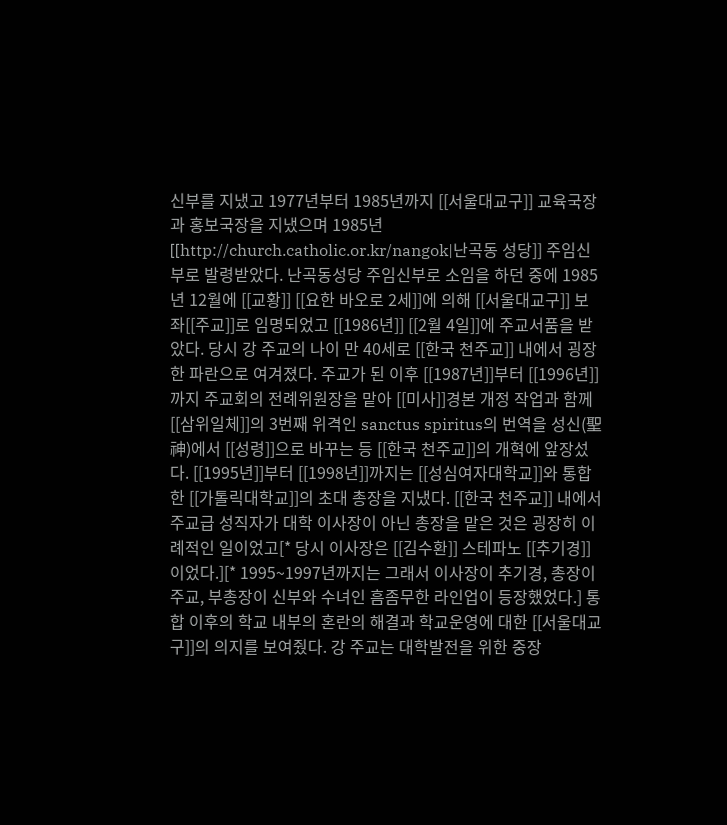신부를 지냈고 1977년부터 1985년까지 [[서울대교구]] 교육국장과 홍보국장을 지냈으며 1985년 [[http://church.catholic.or.kr/nangok|난곡동 성당]] 주임신부로 발령받았다. 난곡동성당 주임신부로 소임을 하던 중에 1985년 12월에 [[교황]] [[요한 바오로 2세]]에 의해 [[서울대교구]] 보좌[[주교]]로 임명되었고 [[1986년]] [[2월 4일]]에 주교서품을 받았다. 당시 강 주교의 나이 만 40세로 [[한국 천주교]] 내에서 굉장한 파란으로 여겨졌다. 주교가 된 이후 [[1987년]]부터 [[1996년]]까지 주교회의 전례위원장을 맡아 [[미사]]경본 개정 작업과 함께 [[삼위일체]]의 3번째 위격인 sanctus spiritus의 번역을 성신(聖神)에서 [[성령]]으로 바꾸는 등 [[한국 천주교]]의 개혁에 앞장섰다. [[1995년]]부터 [[1998년]]까지는 [[성심여자대학교]]와 통합한 [[가톨릭대학교]]의 초대 총장을 지냈다. [[한국 천주교]] 내에서 주교급 성직자가 대학 이사장이 아닌 총장을 맡은 것은 굉장히 이례적인 일이었고[* 당시 이사장은 [[김수환]] 스테파노 [[추기경]]이었다.][* 1995~1997년까지는 그래서 이사장이 추기경, 총장이 주교, 부총장이 신부와 수녀인 흠좀무한 라인업이 등장했었다.] 통합 이후의 학교 내부의 혼란의 해결과 학교운영에 대한 [[서울대교구]]의 의지를 보여줬다. 강 주교는 대학발전을 위한 중장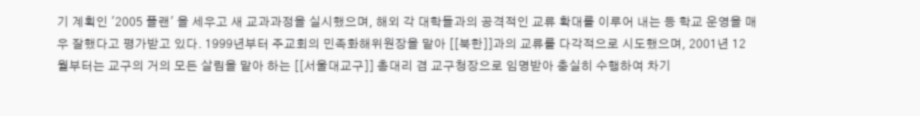기 계획인 '2005 플랜' 을 세우고 새 교과과정을 실시했으며, 해외 각 대학들과의 공격적인 교류 확대를 이루어 내는 등 학교 운영을 매우 잘했다고 평가받고 있다. 1999년부터 주교회의 민족화해위원장을 맡아 [[북한]]과의 교류를 다각적으로 시도했으며, 2001년 12월부터는 교구의 거의 모든 살림을 맡아 하는 [[서울대교구]] 총대리 겸 교구청장으로 임명받아 충실히 수행하여 차기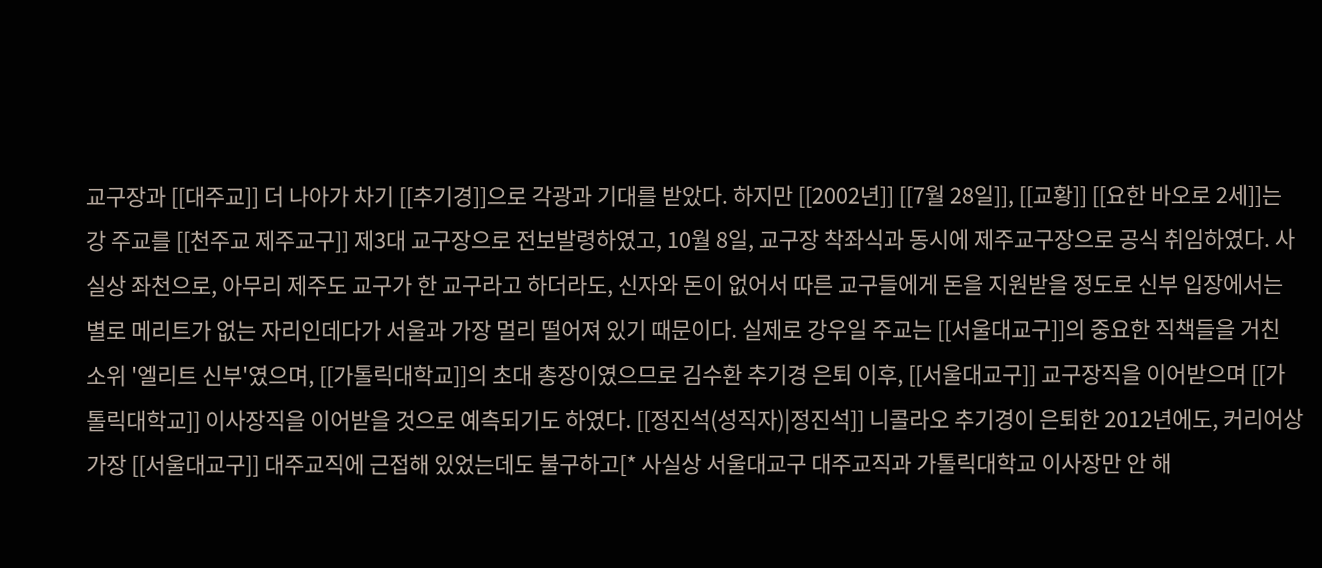교구장과 [[대주교]] 더 나아가 차기 [[추기경]]으로 각광과 기대를 받았다. 하지만 [[2002년]] [[7월 28일]], [[교황]] [[요한 바오로 2세]]는 강 주교를 [[천주교 제주교구]] 제3대 교구장으로 전보발령하였고, 10월 8일, 교구장 착좌식과 동시에 제주교구장으로 공식 취임하였다. 사실상 좌천으로, 아무리 제주도 교구가 한 교구라고 하더라도, 신자와 돈이 없어서 따른 교구들에게 돈을 지원받을 정도로 신부 입장에서는 별로 메리트가 없는 자리인데다가 서울과 가장 멀리 떨어져 있기 때문이다. 실제로 강우일 주교는 [[서울대교구]]의 중요한 직책들을 거친 소위 '엘리트 신부'였으며, [[가톨릭대학교]]의 초대 총장이였으므로 김수환 추기경 은퇴 이후, [[서울대교구]] 교구장직을 이어받으며 [[가톨릭대학교]] 이사장직을 이어받을 것으로 예측되기도 하였다. [[정진석(성직자)|정진석]] 니콜라오 추기경이 은퇴한 2012년에도, 커리어상 가장 [[서울대교구]] 대주교직에 근접해 있었는데도 불구하고[* 사실상 서울대교구 대주교직과 가톨릭대학교 이사장만 안 해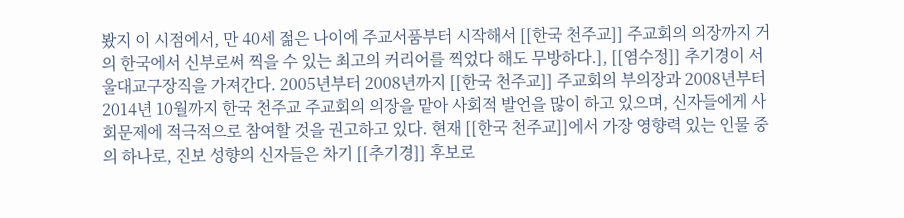봤지 이 시점에서, 만 40세 젊은 나이에 주교서품부터 시작해서 [[한국 천주교]] 주교회의 의장까지 거의 한국에서 신부로써 찍을 수 있는 최고의 커리어를 찍었다 해도 무방하다.], [[염수정]] 추기경이 서울대교구장직을 가져간다. 2005년부터 2008년까지 [[한국 천주교]] 주교회의 부의장과 2008년부터 2014년 10월까지 한국 천주교 주교회의 의장을 맡아 사회적 발언을 많이 하고 있으며, 신자들에게 사회문제에 적극적으로 참여할 것을 권고하고 있다. 현재 [[한국 천주교]]에서 가장 영향력 있는 인물 중의 하나로, 진보 성향의 신자들은 차기 [[추기경]] 후보로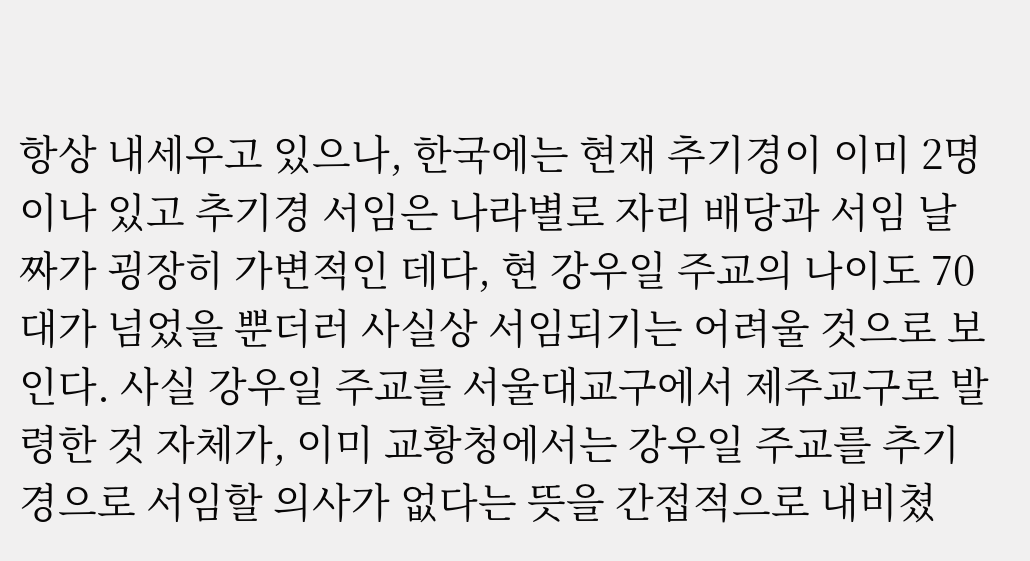항상 내세우고 있으나, 한국에는 현재 추기경이 이미 2명이나 있고 추기경 서임은 나라별로 자리 배당과 서임 날짜가 굉장히 가변적인 데다, 현 강우일 주교의 나이도 70대가 넘었을 뿐더러 사실상 서임되기는 어려울 것으로 보인다. 사실 강우일 주교를 서울대교구에서 제주교구로 발령한 것 자체가, 이미 교황청에서는 강우일 주교를 추기경으로 서임할 의사가 없다는 뜻을 간접적으로 내비쳤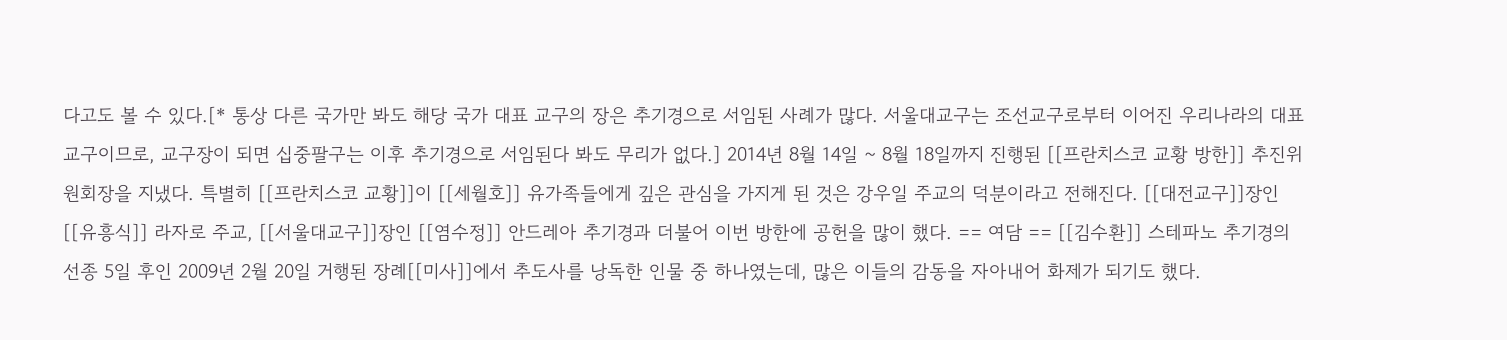다고도 볼 수 있다.[* 통상 다른 국가만 봐도 해당 국가 대표 교구의 장은 추기경으로 서임된 사례가 많다. 서울대교구는 조선교구로부터 이어진 우리나라의 대표 교구이므로, 교구장이 되면 십중팔구는 이후 추기경으로 서임된다 봐도 무리가 없다.] 2014년 8월 14일 ~ 8월 18일까지 진행된 [[프란치스코 교황 방한]] 추진위원회장을 지냈다. 특별히 [[프란치스코 교황]]이 [[세월호]] 유가족들에게 깊은 관심을 가지게 된 것은 강우일 주교의 덕분이라고 전해진다. [[대전교구]]장인 [[유흥식]] 라자로 주교, [[서울대교구]]장인 [[염수정]] 안드레아 추기경과 더불어 이번 방한에 공헌을 많이 했다. == 여담 == [[김수환]] 스테파노 추기경의 선종 5일 후인 2009년 2월 20일 거행된 장례[[미사]]에서 추도사를 낭독한 인물 중 하나였는데, 많은 이들의 감동을 자아내어 화제가 되기도 했다.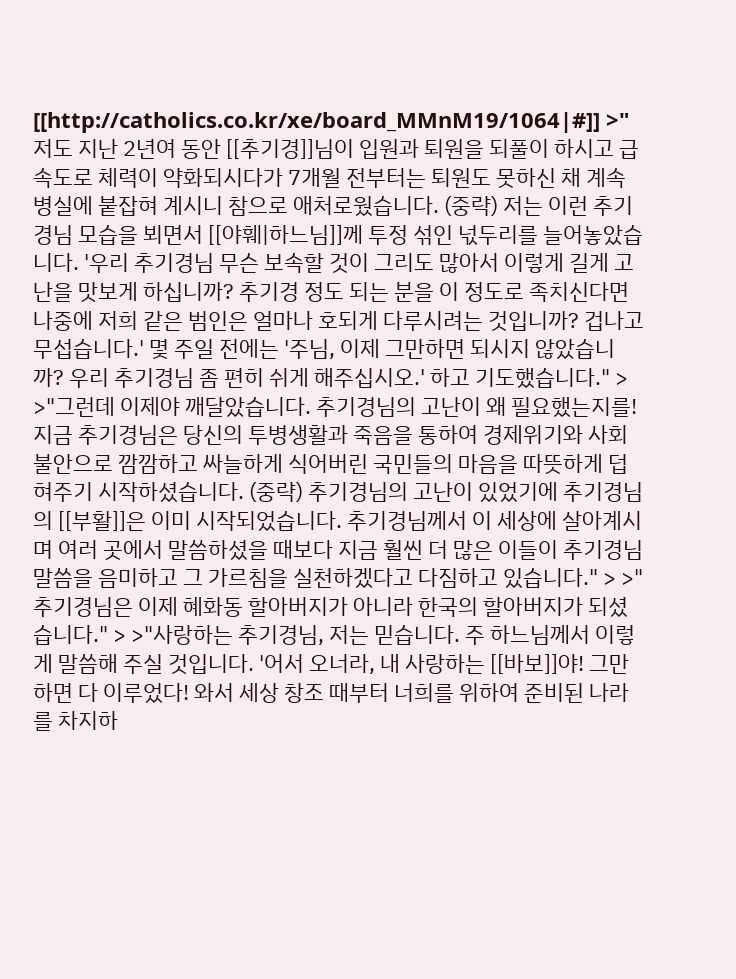[[http://catholics.co.kr/xe/board_MMnM19/1064|#]] >"저도 지난 2년여 동안 [[추기경]]님이 입원과 퇴원을 되풀이 하시고 급속도로 체력이 약화되시다가 7개월 전부터는 퇴원도 못하신 채 계속 병실에 붙잡혀 계시니 참으로 애처로웠습니다. (중략) 저는 이런 추기경님 모습을 뵈면서 [[야훼|하느님]]께 투정 섞인 넋두리를 늘어놓았습니다. '우리 추기경님 무슨 보속할 것이 그리도 많아서 이렇게 길게 고난을 맛보게 하십니까? 추기경 정도 되는 분을 이 정도로 족치신다면 나중에 저희 같은 범인은 얼마나 호되게 다루시려는 것입니까? 겁나고 무섭습니다.' 몇 주일 전에는 '주님, 이제 그만하면 되시지 않았습니까? 우리 추기경님 좀 편히 쉬게 해주십시오.' 하고 기도했습니다." > >"그런데 이제야 깨달았습니다. 추기경님의 고난이 왜 필요했는지를! 지금 추기경님은 당신의 투병생활과 죽음을 통하여 경제위기와 사회불안으로 깜깜하고 싸늘하게 식어버린 국민들의 마음을 따뜻하게 덥혀주기 시작하셨습니다. (중략) 추기경님의 고난이 있었기에 추기경님의 [[부활]]은 이미 시작되었습니다. 추기경님께서 이 세상에 살아계시며 여러 곳에서 말씀하셨을 때보다 지금 훨씬 더 많은 이들이 추기경님 말씀을 음미하고 그 가르침을 실천하겠다고 다짐하고 있습니다." > >"추기경님은 이제 혜화동 할아버지가 아니라 한국의 할아버지가 되셨습니다." > >"사랑하는 추기경님, 저는 믿습니다. 주 하느님께서 이렇게 말씀해 주실 것입니다. '어서 오너라, 내 사랑하는 [[바보]]야! 그만하면 다 이루었다! 와서 세상 창조 때부터 너희를 위하여 준비된 나라를 차지하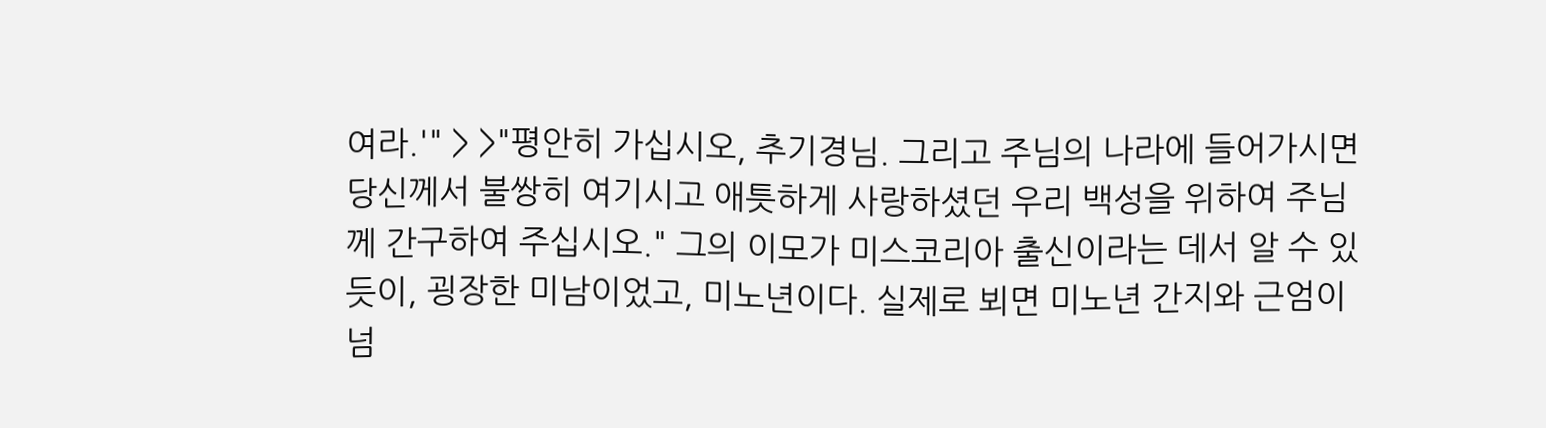여라.'" > >"평안히 가십시오, 추기경님. 그리고 주님의 나라에 들어가시면 당신께서 불쌍히 여기시고 애틋하게 사랑하셨던 우리 백성을 위하여 주님께 간구하여 주십시오." 그의 이모가 미스코리아 출신이라는 데서 알 수 있듯이, 굉장한 미남이었고, 미노년이다. 실제로 뵈면 미노년 간지와 근엄이 넘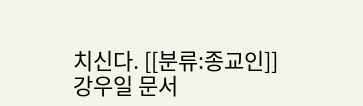치신다. [[분류:종교인]] 강우일 문서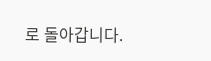로 돌아갑니다.